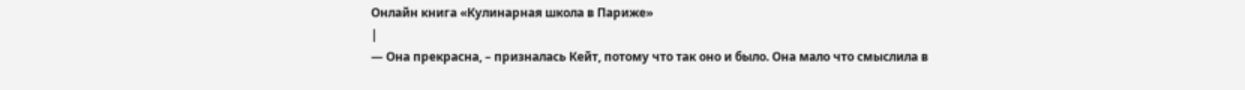Онлайн книга «Кулинарная школа в Париже»
|
— Она прекрасна, – призналась Кейт, потому что так оно и было. Она мало что смыслила в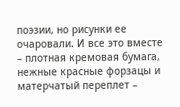поэзии, но рисунки ее очаровали. И все это вместе – плотная кремовая бумага, нежные красные форзацы и матерчатый переплет –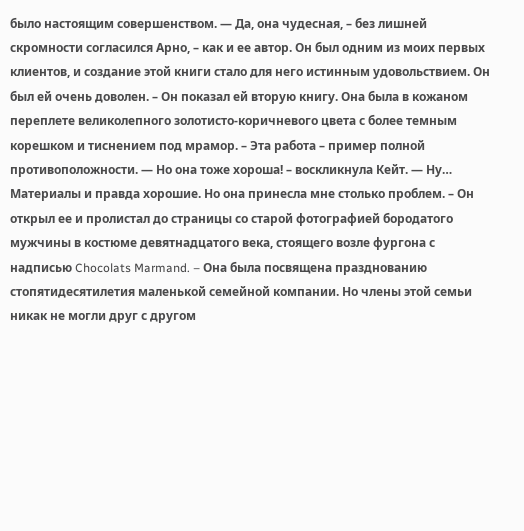было настоящим совершенством. — Да, она чудесная, – без лишней скромности согласился Арно, – как и ее автор. Он был одним из моих первых клиентов, и создание этой книги стало для него истинным удовольствием. Он был ей очень доволен. – Он показал ей вторую книгу. Она была в кожаном переплете великолепного золотисто-коричневого цвета с более темным корешком и тиснением под мрамор. – Эта работа – пример полной противоположности. — Но она тоже хороша! – воскликнула Кейт. — Ну… Материалы и правда хорошие. Но она принесла мне столько проблем. – Он открыл ее и пролистал до страницы со старой фотографией бородатого мужчины в костюме девятнадцатого века, стоящего возле фургона с надписью Chocolats Marmand. – Она была посвящена празднованию стопятидесятилетия маленькой семейной компании. Но члены этой семьи никак не могли друг с другом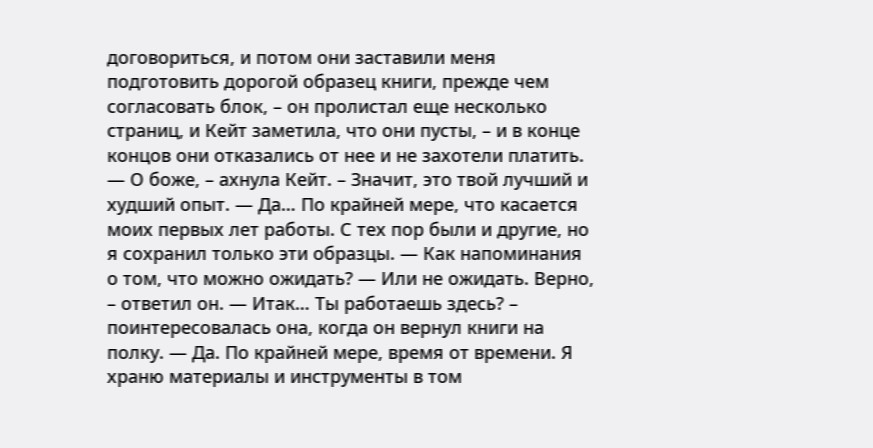договориться, и потом они заставили меня подготовить дорогой образец книги, прежде чем согласовать блок, – он пролистал еще несколько страниц, и Кейт заметила, что они пусты, – и в конце концов они отказались от нее и не захотели платить. — О боже, – ахнула Кейт. – Значит, это твой лучший и худший опыт. — Да… По крайней мере, что касается моих первых лет работы. С тех пор были и другие, но я сохранил только эти образцы. — Как напоминания о том, что можно ожидать? — Или не ожидать. Верно, – ответил он. — Итак… Ты работаешь здесь? – поинтересовалась она, когда он вернул книги на полку. — Да. По крайней мере, время от времени. Я храню материалы и инструменты в том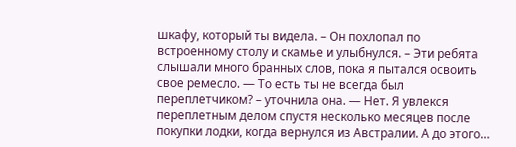шкафу, который ты видела. – Он похлопал по встроенному столу и скамье и улыбнулся. – Эти ребята слышали много бранных слов, пока я пытался освоить свое ремесло. — То есть ты не всегда был переплетчиком? – уточнила она. — Нет. Я увлекся переплетным делом спустя несколько месяцев после покупки лодки, когда вернулся из Австралии. А до этого…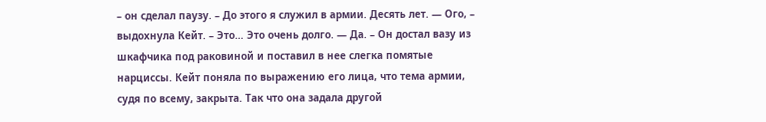– он сделал паузу. – До этого я служил в армии. Десять лет. — Ого, – выдохнула Кейт. – Это… Это очень долго. — Да. – Он достал вазу из шкафчика под раковиной и поставил в нее слегка помятые нарциссы. Кейт поняла по выражению его лица, что тема армии, судя по всему, закрыта. Так что она задала другой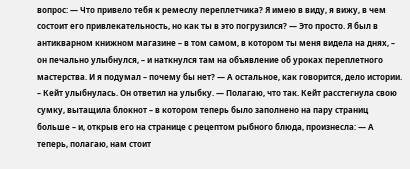вопрос: — Что привело тебя к ремеслу переплетчика? Я имею в виду, я вижу, в чем состоит его привлекательность, но как ты в это погрузился? — Это просто. Я был в антикварном книжном магазине – в том самом, в котором ты меня видела на днях, – он печально улыбнулся, – и наткнулся там на объявление об уроках переплетного мастерства. И я подумал – почему бы нет? — А остальное, как говорится, дело истории. – Кейт улыбнулась. Он ответил на улыбку. — Полагаю, что так. Кейт расстегнула свою сумку, вытащила блокнот – в котором теперь было заполнено на пару страниц больше – и, открыв его на странице с рецептом рыбного блюда, произнесла: — А теперь, полагаю, нам стоит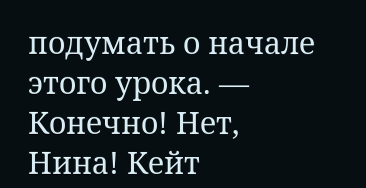подумать о начале этого урока. — Конечно! Нет, Нина! Кейт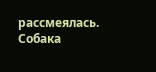рассмеялась. Собака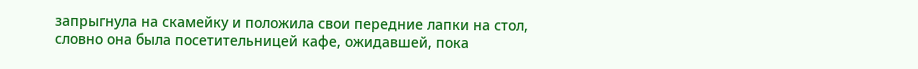запрыгнула на скамейку и положила свои передние лапки на стол, словно она была посетительницей кафе, ожидавшей, пока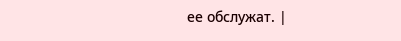ее обслужат. |